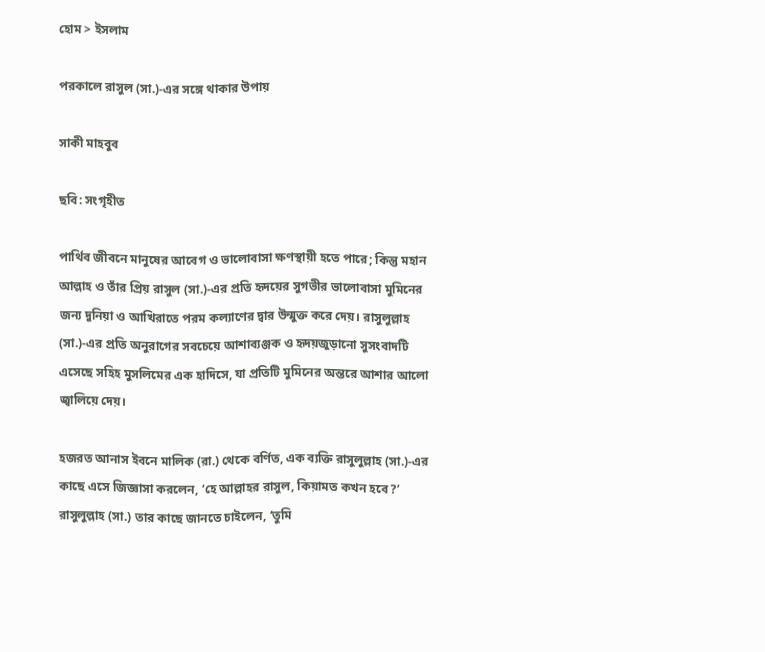হোম > ইসলাম

পরকালে রাসুল (সা.)-এর সঙ্গে থাকার উপায়

সাকী মাহবুব

ছবি: সংগৃহীত

পার্থিব জীবনে মানুষের আবেগ ও ভালোবাসা ক্ষণস্থায়ী হতে পারে; কিন্তু মহান আল্লাহ ও তাঁর প্রিয় রাসুল (সা.)-এর প্রতি হৃদয়ের সুগভীর ভালোবাসা মুমিনের জন্য দুনিয়া ও আখিরাতে পরম কল্যাণের দ্বার উন্মুক্ত করে দেয়। রাসুলুল্লাহ (সা.)-এর প্রতি অনুরাগের সবচেয়ে আশাব্যঞ্জক ও হৃদয়জুড়ানো সুসংবাদটি এসেছে সহিহ মুসলিমের এক হাদিসে, যা প্রতিটি মুমিনের অন্তরে আশার আলো জ্বালিয়ে দেয়।

হজরত আনাস ইবনে মালিক (রা.) থেকে বর্ণিত, এক ব্যক্তি রাসুলুল্লাহ (সা.)-এর কাছে এসে জিজ্ঞাসা করলেন, ‘হে আল্লাহর রাসুল, কিয়ামত কখন হবে?’ রাসুলুল্লাহ (সা.) তার কাছে জানতে চাইলেন, ‘তুমি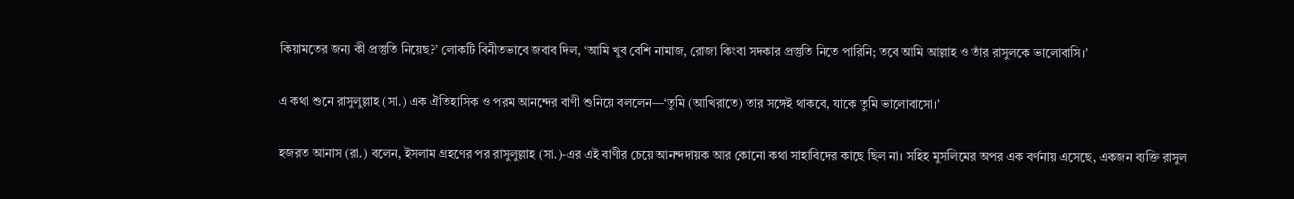কিয়ামতের জন্য কী প্রস্তুতি নিয়েছ?’ লোকটি বিনীতভাবে জবাব দিল, ‘আমি খুব বেশি নামাজ, রোজা কিংবা সদকার প্রস্তুতি নিতে পারিনি; তবে আমি আল্লাহ ও তাঁর রাসুলকে ভালোবাসি।’

এ কথা শুনে রাসুলুল্লাহ (সা.) এক ঐতিহাসিক ও পরম আনন্দের বাণী শুনিয়ে বললেন—‘তুমি (আখিরাতে) তার সঙ্গেই থাকবে, যাকে তুমি ভালোবাসো।’

হজরত আনাস (রা.) বলেন, ইসলাম গ্রহণের পর রাসুলুল্লাহ (সা.)-এর এই বাণীর চেয়ে আনন্দদায়ক আর কোনো কথা সাহাবিদের কাছে ছিল না। সহিহ মুসলিমের অপর এক বর্ণনায় এসেছে, একজন ব্যক্তি রাসুল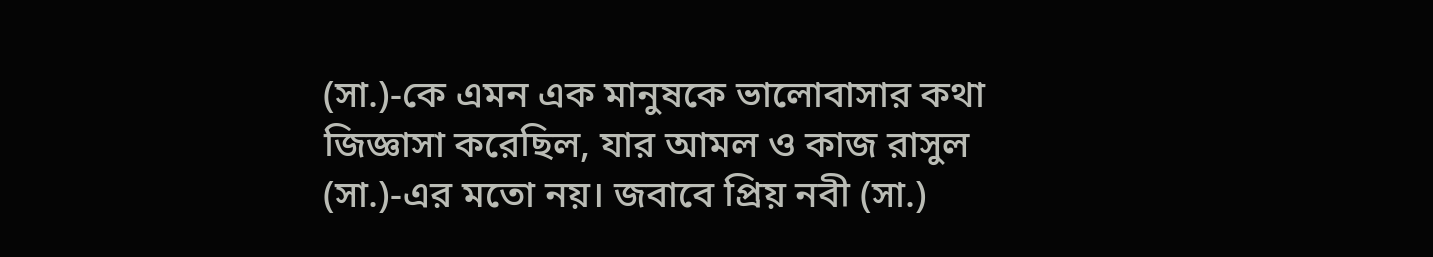(সা.)-কে এমন এক মানুষকে ভালোবাসার কথা জিজ্ঞাসা করেছিল, যার আমল ও কাজ রাসুল (সা.)-এর মতো নয়। জবাবে প্রিয় নবী (সা.)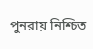পুনরায় নিশ্চিত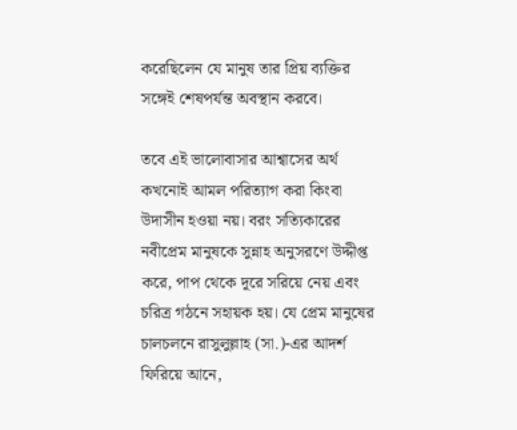করেছিলেন যে মানুষ তার প্রিয় ব্যক্তির সঙ্গেই শেষপর্যন্ত অবস্থান করবে।

তবে এই ভালোবাসার আশ্বাসের অর্থ কখনোই আমল পরিত্যাগ করা কিংবা উদাসীন হওয়া নয়। বরং সত্যিকারের নবীপ্রেম মানুষকে সুন্নাহ অনুসরণে উদ্দীপ্ত করে, পাপ থেকে দূরে সরিয়ে নেয় এবং চরিত্র গঠনে সহায়ক হয়। যে প্রেম মানুষের চালচলনে রাসুলুল্লাহ (সা.)-এর আদর্শ ফিরিয়ে আনে,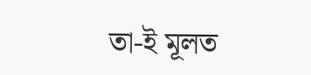তা-ই মূলত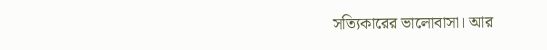সত্যিকারের ভালোবাসা। আর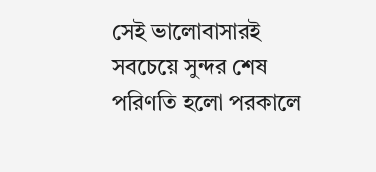সেই ভালোবাসারই সবচেয়ে সুন্দর শেষ পরিণতি হলো পরকালে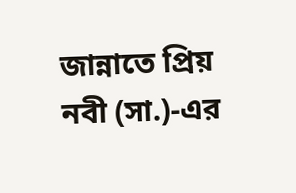জান্নাতে প্রিয় নবী (সা.)-এর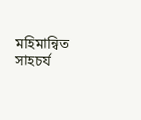মহিমান্বিত সাহচর্য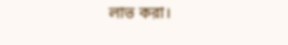লাভ করা।